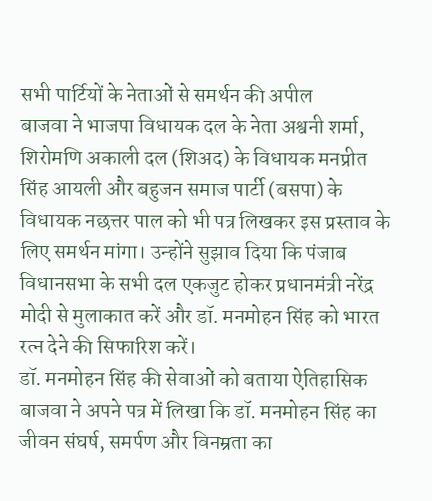सभी पार्टियों के नेताओं से समर्थन की अपील
बाजवा ने भाजपा विधायक दल के नेता अश्वनी शर्मा, शिरोमणि अकाली दल (शिअद) के विधायक मनप्रीत सिंह आयली और बहुजन समाज पार्टी (बसपा) के विधायक नछत्तर पाल को भी पत्र लिखकर इस प्रस्ताव के लिए समर्थन मांगा। उन्होंने सुझाव दिया कि पंजाब विधानसभा के सभी दल एकजुट होकर प्रधानमंत्री नरेंद्र मोदी से मुलाकात करें और डॉ. मनमोहन सिंह को भारत रत्न देने की सिफारिश करें।
डॉ. मनमोहन सिंह की सेवाओं को बताया ऐतिहासिक
बाजवा ने अपने पत्र में लिखा कि डॉ. मनमोहन सिंह का जीवन संघर्ष, समर्पण और विनम्रता का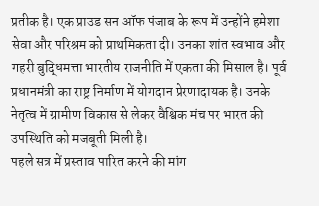प्रतीक है। एक प्राउड सन ऑफ पंजाब के रूप में उन्होंने हमेशा सेवा और परिश्रम को प्राथमिकता दी। उनका शांत स्वभाव और गहरी बुद्धिमत्ता भारतीय राजनीति में एकता की मिसाल है। पूर्व प्रधानमंत्री का राष्ट्र निर्माण में योगदान प्रेरणादायक है। उनके नेतृत्व में ग्रामीण विकास से लेकर वैश्विक मंच पर भारत की उपस्थिति को मजबूती मिली है।
पहले सत्र में प्रस्ताव पारित करने की मांग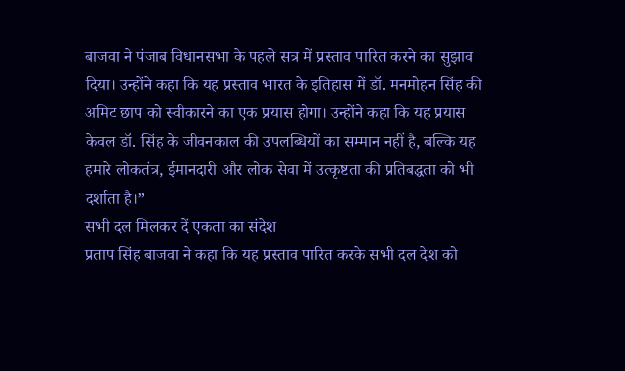बाजवा ने पंजाब विधानसभा के पहले सत्र में प्रस्ताव पारित करने का सुझाव दिया। उन्होंने कहा कि यह प्रस्ताव भारत के इतिहास में डॉ. मनमोहन सिंह की अमिट छाप को स्वीकारने का एक प्रयास होगा। उन्होंने कहा कि यह प्रयास केवल डॉ. सिंह के जीवनकाल की उपलब्धियों का सम्मान नहीं है, बल्कि यह हमारे लोकतंत्र, ईमानदारी और लोक सेवा में उत्कृष्टता की प्रतिबद्धता को भी दर्शाता है।”
सभी दल मिलकर दें एकता का संदेश
प्रताप सिंह बाजवा ने कहा कि यह प्रस्ताव पारित करके सभी दल देश को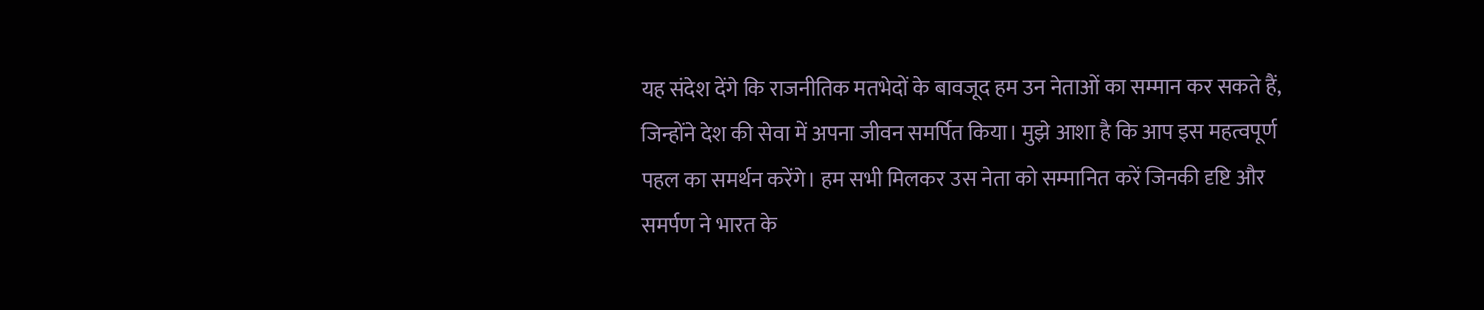यह संदेश देंगे कि राजनीतिक मतभेदों के बावजूद हम उन नेताओं का सम्मान कर सकते हैं, जिन्होंने देश की सेवा में अपना जीवन समर्पित किया। मुझे आशा है कि आप इस महत्वपूर्ण पहल का समर्थन करेंगे। हम सभी मिलकर उस नेता को सम्मानित करें जिनकी दृष्टि और समर्पण ने भारत के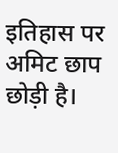इतिहास पर अमिट छाप छोड़ी है।